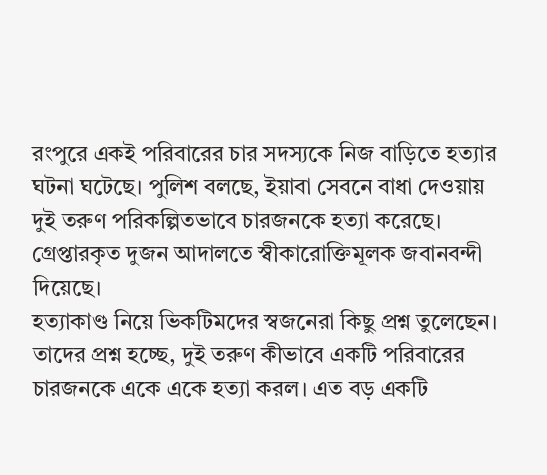রংপুরে একই পরিবারের চার সদস্যকে নিজ বাড়িতে হত্যার ঘটনা ঘটেছে। পুলিশ বলছে, ইয়াবা সেবনে বাধা দেওয়ায় দুই তরুণ পরিকল্পিতভাবে চারজনকে হত্যা করেছে। গ্রেপ্তারকৃত দুজন আদালতে স্বীকারোক্তিমূলক জবানবন্দী দিয়েছে।
হত্যাকাণ্ড নিয়ে ভিকটিমদের স্বজনেরা কিছু প্রশ্ন তুলেছেন। তাদের প্রশ্ন হচ্ছে, দুই তরুণ কীভাবে একটি পরিবারের চারজনকে একে একে হত্যা করল। এত বড় একটি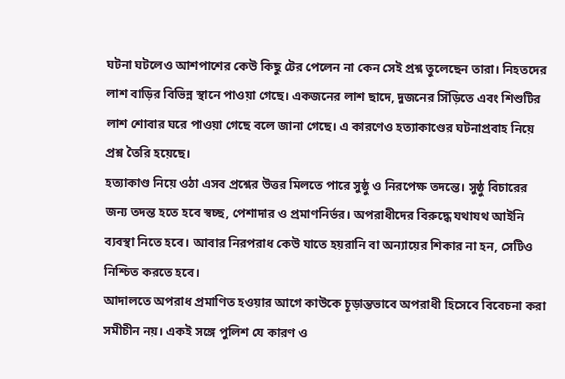ঘটনা ঘটলেও আশপাশের কেউ কিছু টের পেলেন না কেন সেই প্রশ্ন তুলেছেন তারা। নিহতদের লাশ বাড়ির বিভিন্ন স্থানে পাওয়া গেছে। একজনের লাশ ছাদে, দুজনের সিঁড়িতে এবং শিশুটির লাশ শোবার ঘরে পাওয়া গেছে বলে জানা গেছে। এ কারণেও হত্যাকাণ্ডের ঘটনাপ্রবাহ নিয়ে প্রশ্ন তৈরি হয়েছে।
হত্যাকাণ্ড নিয়ে ওঠা এসব প্রশ্নের উত্তর মিলতে পারে সুষ্ঠু ও নিরপেক্ষ তদন্তে। সুষ্ঠু বিচারের জন্য তদন্ত হতে হবে স্বচ্ছ, পেশাদার ও প্রমাণনির্ভর। অপরাধীদের বিরুদ্ধে যথাযথ আইনি ব্যবস্থা নিতে হবে। আবার নিরপরাধ কেউ যাতে হয়রানি বা অন্যায়ের শিকার না হন, সেটিও নিশ্চিত করতে হবে।
আদালতে অপরাধ প্রমাণিত হওয়ার আগে কাউকে চূড়ান্তভাবে অপরাধী হিসেবে বিবেচনা করা সমীচীন নয়। একই সঙ্গে পুলিশ যে কারণ ও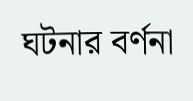ঘটনার বর্ণনা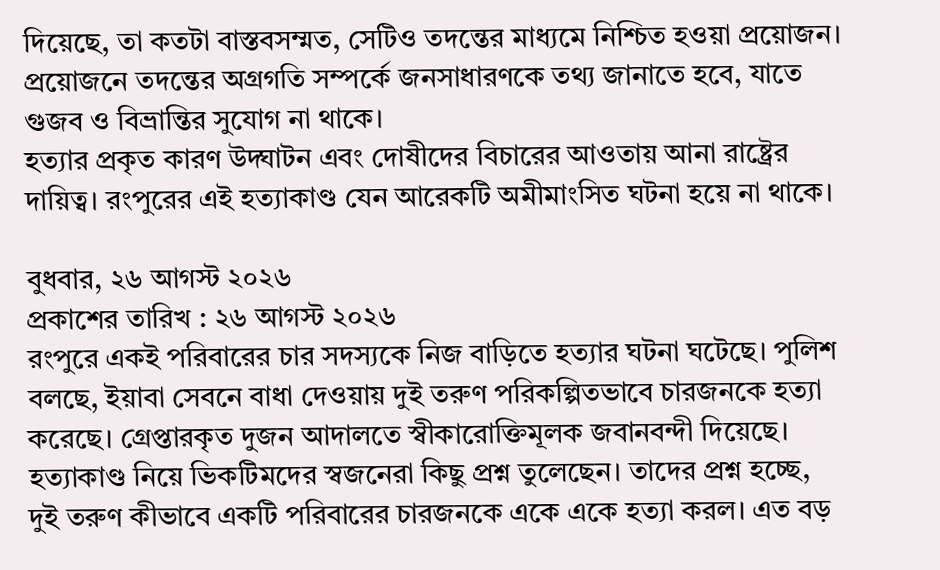দিয়েছে, তা কতটা বাস্তবসম্মত, সেটিও তদন্তের মাধ্যমে নিশ্চিত হওয়া প্রয়োজন। প্রয়োজনে তদন্তের অগ্রগতি সম্পর্কে জনসাধারণকে তথ্য জানাতে হবে, যাতে গুজব ও বিভ্রান্তির সুযোগ না থাকে।
হত্যার প্রকৃত কারণ উদ্ঘাটন এবং দোষীদের বিচারের আওতায় আনা রাষ্ট্রের দায়িত্ব। রংপুরের এই হত্যাকাণ্ড যেন আরেকটি অমীমাংসিত ঘটনা হয়ে না থাকে।

বুধবার, ২৬ আগস্ট ২০২৬
প্রকাশের তারিখ : ২৬ আগস্ট ২০২৬
রংপুরে একই পরিবারের চার সদস্যকে নিজ বাড়িতে হত্যার ঘটনা ঘটেছে। পুলিশ বলছে, ইয়াবা সেবনে বাধা দেওয়ায় দুই তরুণ পরিকল্পিতভাবে চারজনকে হত্যা করেছে। গ্রেপ্তারকৃত দুজন আদালতে স্বীকারোক্তিমূলক জবানবন্দী দিয়েছে।
হত্যাকাণ্ড নিয়ে ভিকটিমদের স্বজনেরা কিছু প্রশ্ন তুলেছেন। তাদের প্রশ্ন হচ্ছে, দুই তরুণ কীভাবে একটি পরিবারের চারজনকে একে একে হত্যা করল। এত বড়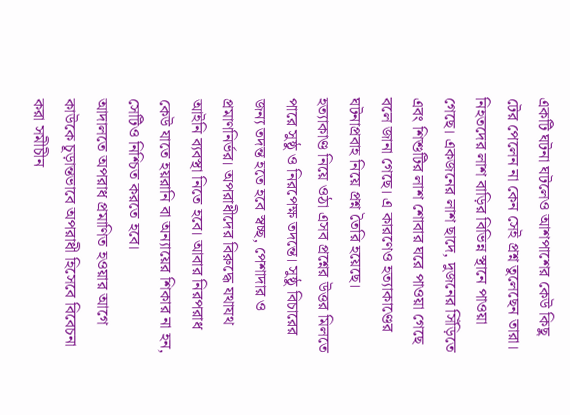একটি ঘটনা ঘটলেও আশপাশের কেউ কিছু টের পেলেন না কেন সেই প্রশ্ন তুলেছেন তারা। নিহতদের লাশ বাড়ির বিভিন্ন স্থানে পাওয়া গেছে। একজনের লাশ ছাদে, দুজনের সিঁড়িতে এবং শিশুটির লাশ শোবার ঘরে পাওয়া গেছে বলে জানা গেছে। এ কারণেও হত্যাকাণ্ডের ঘটনাপ্রবাহ নিয়ে প্রশ্ন তৈরি হয়েছে।
হত্যাকাণ্ড নিয়ে ওঠা এসব প্রশ্নের উত্তর মিলতে পারে সুষ্ঠু ও নিরপেক্ষ তদন্তে। সুষ্ঠু বিচারের জন্য তদন্ত হতে হবে স্বচ্ছ, পেশাদার ও প্রমাণনির্ভর। অপরাধীদের বিরুদ্ধে যথাযথ আইনি ব্যবস্থা নিতে হবে। আবার নিরপরাধ কেউ যাতে হয়রানি বা অন্যায়ের শিকার না হন, সেটিও নিশ্চিত করতে হবে।
আদালতে অপরাধ প্রমাণিত হওয়ার আগে কাউকে চূড়ান্তভাবে অপরাধী হিসেবে বিবেচনা করা সমীচীন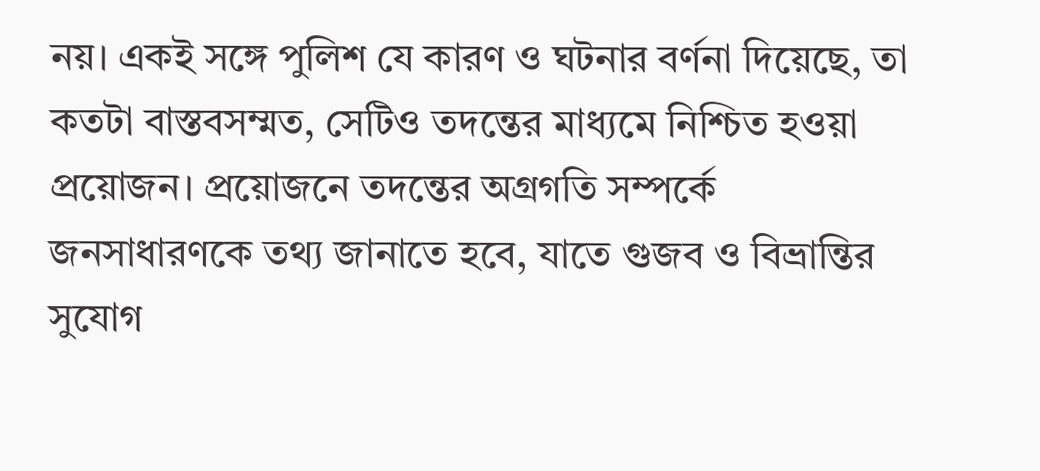নয়। একই সঙ্গে পুলিশ যে কারণ ও ঘটনার বর্ণনা দিয়েছে, তা কতটা বাস্তবসম্মত, সেটিও তদন্তের মাধ্যমে নিশ্চিত হওয়া প্রয়োজন। প্রয়োজনে তদন্তের অগ্রগতি সম্পর্কে জনসাধারণকে তথ্য জানাতে হবে, যাতে গুজব ও বিভ্রান্তির সুযোগ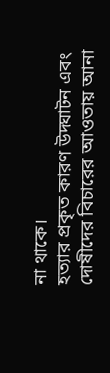না থাকে।
হত্যার প্রকৃত কারণ উদ্ঘাটন এবং দোষীদের বিচারের আওতায় আনা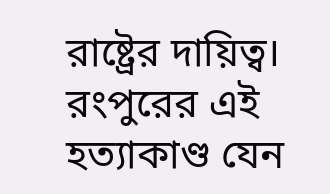রাষ্ট্রের দায়িত্ব। রংপুরের এই হত্যাকাণ্ড যেন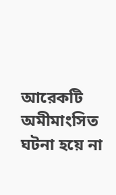আরেকটি অমীমাংসিত ঘটনা হয়ে না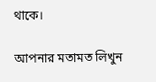থাকে।

আপনার মতামত লিখুন